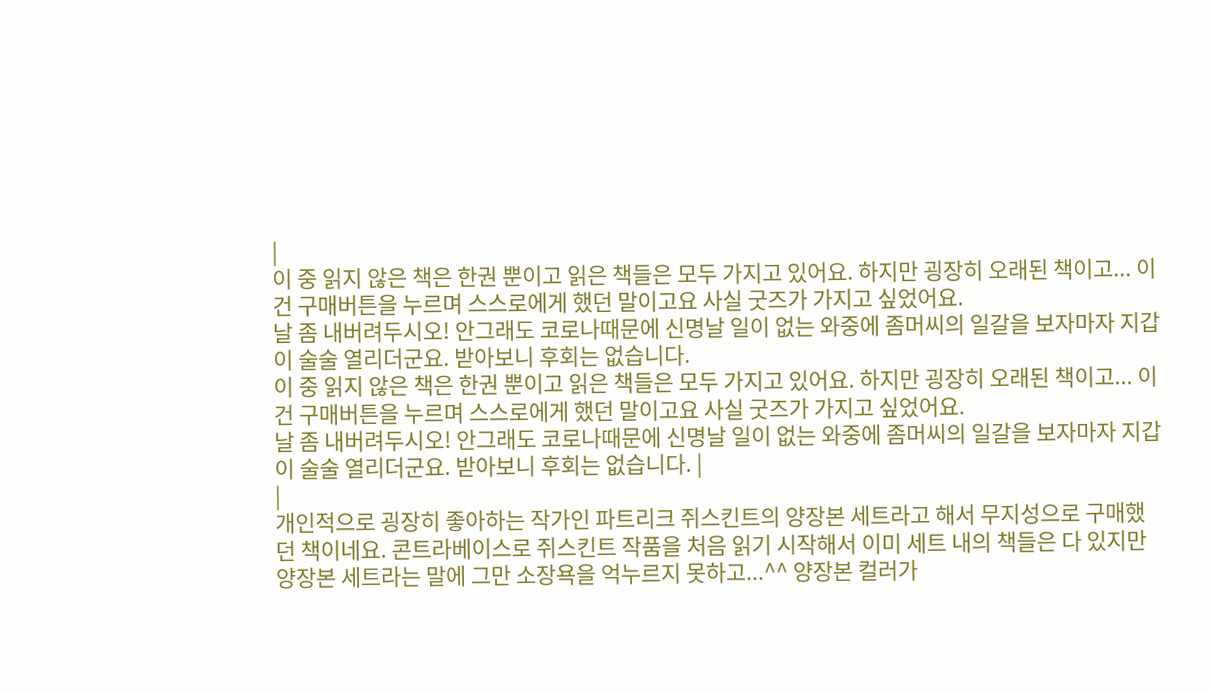|
이 중 읽지 않은 책은 한권 뿐이고 읽은 책들은 모두 가지고 있어요. 하지만 굉장히 오래된 책이고... 이건 구매버튼을 누르며 스스로에게 했던 말이고요 사실 굿즈가 가지고 싶었어요.
날 좀 내버려두시오! 안그래도 코로나때문에 신명날 일이 없는 와중에 좀머씨의 일갈을 보자마자 지갑이 술술 열리더군요. 받아보니 후회는 없습니다.
이 중 읽지 않은 책은 한권 뿐이고 읽은 책들은 모두 가지고 있어요. 하지만 굉장히 오래된 책이고... 이건 구매버튼을 누르며 스스로에게 했던 말이고요 사실 굿즈가 가지고 싶었어요.
날 좀 내버려두시오! 안그래도 코로나때문에 신명날 일이 없는 와중에 좀머씨의 일갈을 보자마자 지갑이 술술 열리더군요. 받아보니 후회는 없습니다. |
|
개인적으로 굉장히 좋아하는 작가인 파트리크 쥐스킨트의 양장본 세트라고 해서 무지성으로 구매했던 책이네요. 콘트라베이스로 쥐스킨트 작품을 처음 읽기 시작해서 이미 세트 내의 책들은 다 있지만 양장본 세트라는 말에 그만 소장욕을 억누르지 못하고...^^ 양장본 컬러가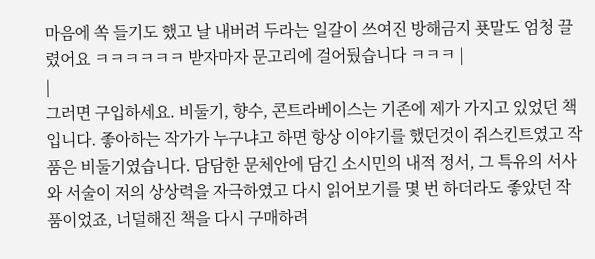마음에 쏙 들기도 했고 날 내버려 두라는 일갈이 쓰여진 방해금지 푯말도 엄청 끌렸어요 ㅋㅋㅋㅋㅋㅋ 받자마자 문고리에 걸어뒀습니다 ㅋㅋㅋ |
|
그러면 구입하세요. 비둘기, 향수, 콘트라베이스는 기존에 제가 가지고 있었던 책입니다. 좋아하는 작가가 누구냐고 하면 항상 이야기를 했던것이 쥐스킨트였고 작품은 비둘기였습니다. 담담한 문체안에 담긴 소시민의 내적 정서, 그 특유의 서사와 서술이 저의 상상력을 자극하였고 다시 읽어보기를 몇 번 하더라도 좋았던 작품이었죠, 너덜해진 책을 다시 구매하려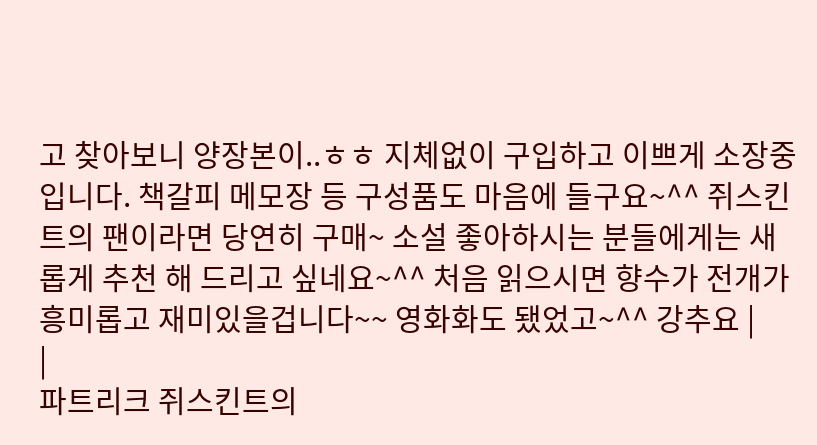고 찾아보니 양장본이..ㅎㅎ 지체없이 구입하고 이쁘게 소장중입니다. 책갈피 메모장 등 구성품도 마음에 들구요~^^ 쥐스킨트의 팬이라면 당연히 구매~ 소설 좋아하시는 분들에게는 새롭게 추천 해 드리고 싶네요~^^ 처음 읽으시면 향수가 전개가 흥미롭고 재미있을겁니다~~ 영화화도 됐었고~^^ 강추요 |
|
파트리크 쥐스킨트의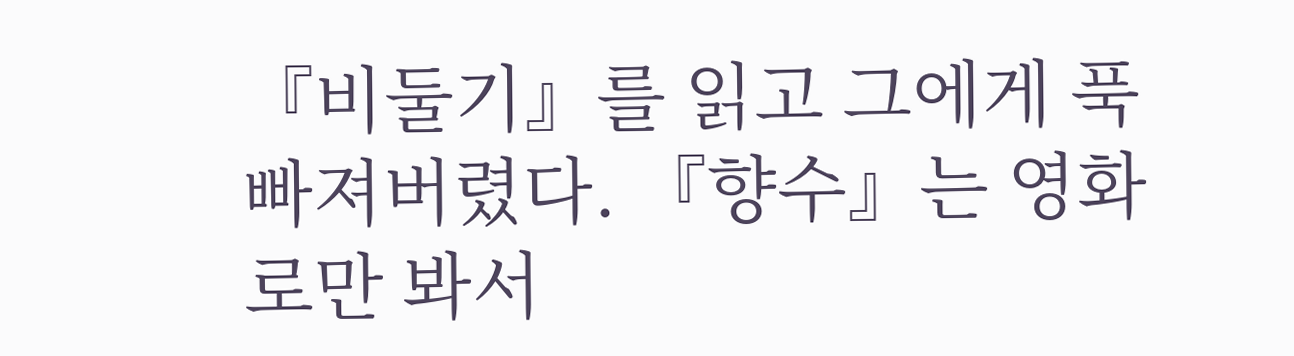『비둘기』를 읽고 그에게 푹 빠져버렸다. 『향수』는 영화로만 봐서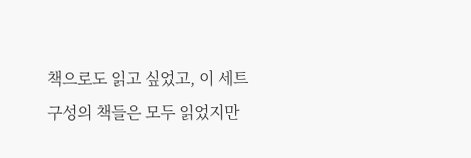책으로도 읽고 싶었고, 이 세트 구성의 책들은 모두 읽었지만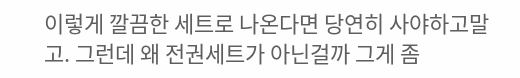이렇게 깔끔한 세트로 나온다면 당연히 사야하고말고. 그런데 왜 전권세트가 아닌걸까 그게 좀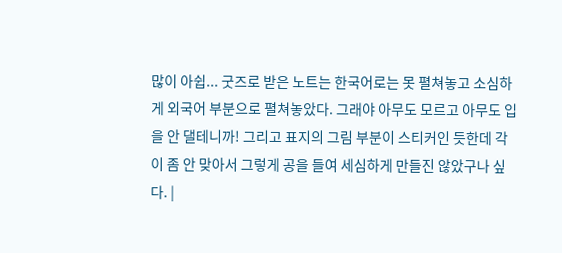많이 아쉽... 굿즈로 받은 노트는 한국어로는 못 펼쳐놓고 소심하게 외국어 부분으로 펼쳐놓았다. 그래야 아무도 모르고 아무도 입을 안 댈테니까! 그리고 표지의 그림 부분이 스티커인 듯한데 각이 좀 안 맞아서 그렇게 공을 들여 세심하게 만들진 않았구나 싶다. |